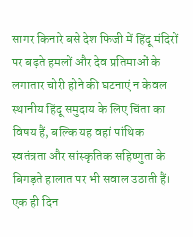सागर किनारे बसे देश फिजी में हिंदू मंदिरों पर बढ़ते हमलों और देव प्रतिमाओं के लगातार चोरी होने की घटनाएं न केवल स्थानीय हिंदू समुदाय के लिए चिंता का विषय हैं, बल्कि यह वहां पांथिक स्वतंत्रता और सांस्कृतिक सहिष्णुता के बिगड़ते हालात पर भी सवाल उठाती हैं। एक ही दिन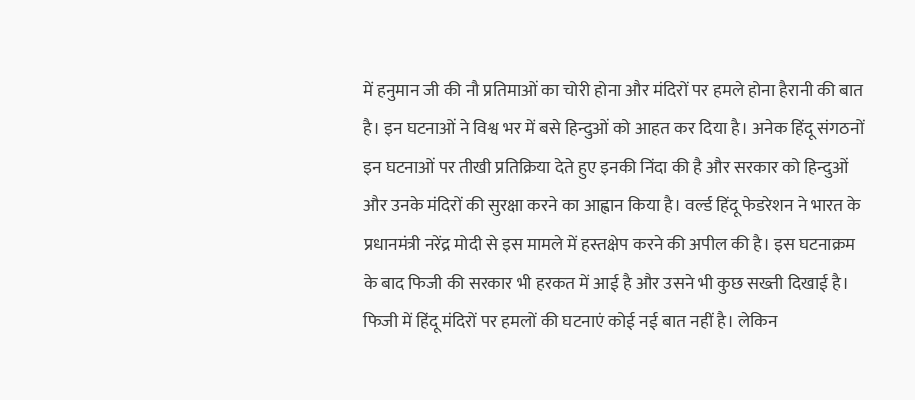में हनुमान जी की नौ प्रतिमाओं का चोरी होना और मंदिरों पर हमले होना हैरानी की बात है। इन घटनाओं ने विश्व भर में बसे हिन्दुओं को आहत कर दिया है। अनेक हिंदू संगठनों इन घटनाओं पर तीखी प्रतिक्रिया देते हुए इनकी निंदा की है और सरकार को हिन्दुओं और उनके मंदिरों की सुरक्षा करने का आह्वान किया है। वर्ल्ड हिंदू फेडरेशन ने भारत के प्रधानमंत्री नरेंद्र मोदी से इस मामले में हस्तक्षेप करने की अपील की है। इस घटनाक्रम के बाद फिजी की सरकार भी हरकत में आई है और उसने भी कुछ सख्ती दिखाई है।
फिजी में हिंदू मंदिरों पर हमलों की घटनाएं कोई नई बात नहीं है। लेकिन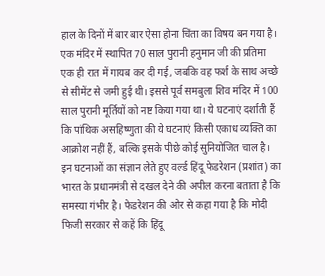हाल के दिनों में बार बार ऐसा होना चिंता का विषय बन गया है। एक मंदिर में स्थापित 70 साल पुरानी हनुमान जी की प्रतिमा एक ही रात में गायब कर दी गई, जबकि वह फर्श के साथ अच्छे से सीमेंट से जमी हुई थी। इससे पूर्व समबुला शिव मंदिर में 100 साल पुरानी मूर्तियों को नष्ट किया गया था। ये घटनाएं दर्शाती हैं कि पांथिक असहिष्णुता की ये घटनाएं किसी एकाध व्यक्ति का आक्रोश नहीं हैं, बल्कि इसके पीछे कोई सुनियोजित चाल है।
इन घटनाओं का संज्ञान लेते हुए वर्ल्ड हिंदू फेडरेशन (प्रशांत) का भारत के प्रधानमंत्री से दखल देने की अपील करना बताता है कि समस्या गंभीर है। फेडरेशन की ओर से कहा गया है कि मोदी फिजी सरकार से कहें कि हिंदू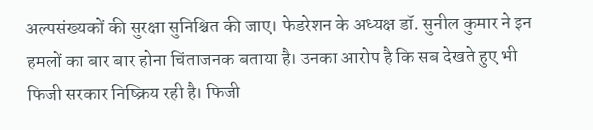अल्पसंख्यकों की सुरक्षा सुनिश्चित की जाए। फेडरेशन के अध्यक्ष डॉ. सुनील कुमार ने इन हमलों का बार बार होना चिंताजनक बताया है। उनका आरोप है कि सब देखते हुए भी फिजी सरकार निष्क्रिय रही है। फिजी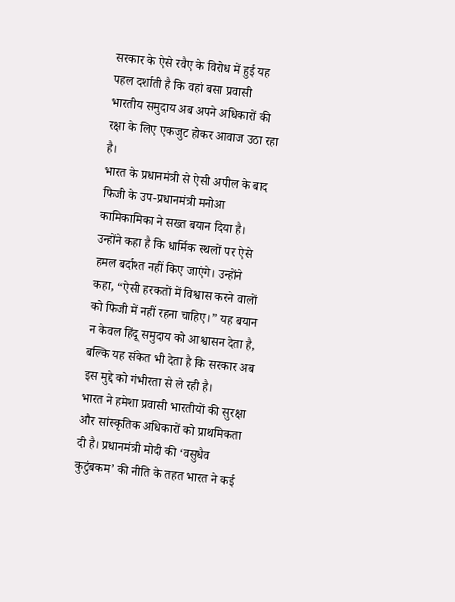सरकार के ऐसे रवैए के विरोध में हुई यह पहल दर्शाती है कि वहां बसा प्रवासी भारतीय समुदाय अब अपने अधिकारों की रक्षा के लिए एकजुट होकर आवाज उठा रहा है।
भारत के प्रधानमंत्री से ऐसी अपील के बाद फिजी के उप-प्रधानमंत्री मनोआ कामिकामिका ने सख्त बयान दिया है। उन्होंने कहा है कि धार्मिक स्थलों पर ऐसे हमल बर्दाश्त नहीं किए जाएंगे। उन्होंने कहा, “ऐसी हरकतों में विश्वास करने वालों को फिजी में नहीं रहना चाहिए।” यह बयान न केवल हिंदू समुदाय को आश्वासन देता है, बल्कि यह संकेत भी देता है कि सरकार अब इस मुद्दे को गंभीरता से ले रही है।
भारत ने हमेशा प्रवासी भारतीयों की सुरक्षा और सांस्कृतिक अधिकारों को प्राथमिकता दी है। प्रधानमंत्री मोदी की ‘वसुधैव कुटुंबकम’ की नीति के तहत भारत ने कई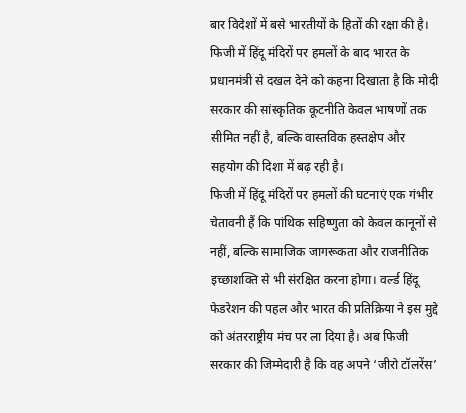बार विदेशों में बसे भारतीयों के हितों की रक्षा की है। फिजी में हिंदू मंदिरों पर हमलों के बाद भारत के प्रधानमंत्री से दखल देने को कहना दिखाता है कि मोदी सरकार की सांस्कृतिक कूटनीति केवल भाषणों तक सीमित नहीं है, बल्कि वास्तविक हस्तक्षेप और सहयोग की दिशा में बढ़ रही है।
फिजी में हिंदू मंदिरों पर हमलों की घटनाएं एक गंभीर चेतावनी हैं कि पांथिक सहिष्णुता को केवल कानूनों से नहीं, बल्कि सामाजिक जागरूकता और राजनीतिक इच्छाशक्ति से भी संरक्षित करना होगा। वर्ल्ड हिंदू फेडरेशन की पहल और भारत की प्रतिक्रिया ने इस मुद्दे को अंतरराष्ट्रीय मंच पर ला दिया है। अब फिजी सरकार की जिम्मेदारी है कि वह अपने ‘जीरो टॉलरेंस’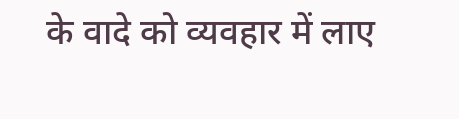के वादे को व्यवहार में लाए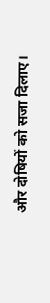और दोषियों को सजा दिलाए।